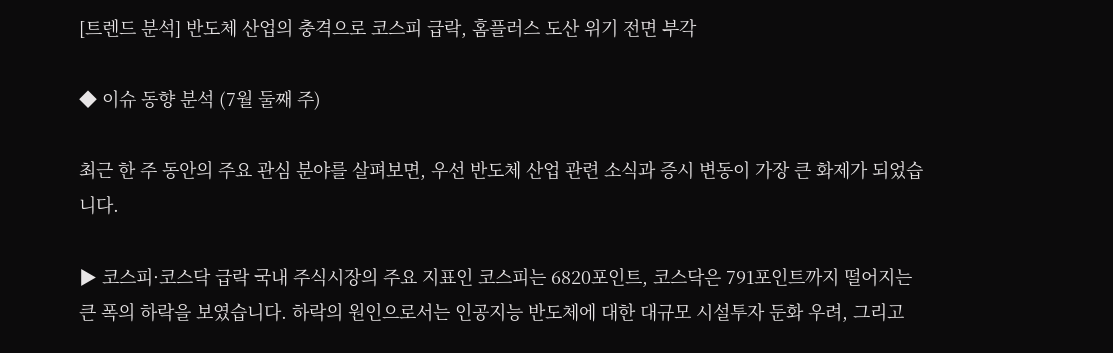[트렌드 분석] 반도체 산업의 충격으로 코스피 급락, 홈플러스 도산 위기 전면 부각

◆ 이슈 동향 분석 (7월 둘째 주)

최근 한 주 동안의 주요 관심 분야를 살펴보면, 우선 반도체 산업 관련 소식과 증시 변동이 가장 큰 화제가 되었습니다.

▶ 코스피·코스닥 급락 국내 주식시장의 주요 지표인 코스피는 6820포인트, 코스닥은 791포인트까지 떨어지는 큰 폭의 하락을 보였습니다. 하락의 원인으로서는 인공지능 반도체에 대한 대규모 시설투자 둔화 우려, 그리고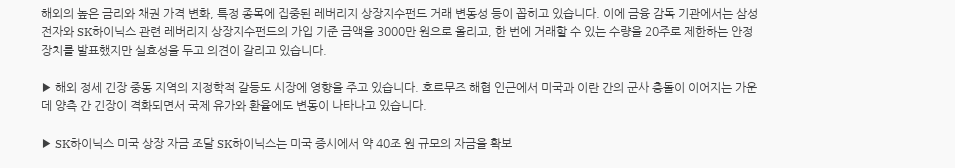해외의 높은 금리와 채권 가격 변화, 특정 종목에 집중된 레버리지 상장지수펀드 거래 변동성 등이 꼽히고 있습니다. 이에 금융 감독 기관에서는 삼성전자와 SK하이닉스 관련 레버리지 상장지수펀드의 가입 기준 금액을 3000만 원으로 올리고, 한 번에 거래할 수 있는 수량을 20주로 제한하는 안정 장치를 발표했지만 실효성을 두고 의견이 갈리고 있습니다.

▶ 해외 정세 긴장 중동 지역의 지정학적 갈등도 시장에 영향을 주고 있습니다. 호르무즈 해협 인근에서 미국과 이란 간의 군사 충돌이 이어지는 가운데 양측 간 긴장이 격화되면서 국제 유가와 환율에도 변동이 나타나고 있습니다.

▶ SK하이닉스 미국 상장 자금 조달 SK하이닉스는 미국 증시에서 약 40조 원 규모의 자금을 확보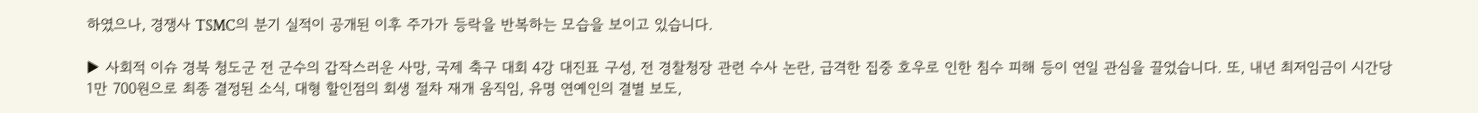하였으나, 경쟁사 TSMC의 분기 실적이 공개된 이후 주가가 등락을 반복하는 모습을 보이고 있습니다.

▶ 사회적 이슈 경북 청도군 전 군수의 갑작스러운 사망, 국제 축구 대회 4강 대진표 구성, 전 경찰청장 관련 수사 논란, 급격한 집중 호우로 인한 침수 피해 등이 연일 관심을 끌었습니다. 또, 내년 최저임금이 시간당 1만 700원으로 최종 결정된 소식, 대형 할인점의 회생 절차 재개 움직임, 유명 연예인의 결별 보도,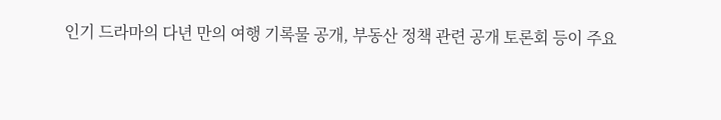인기 드라마의 다년 만의 여행 기록물 공개, 부동산 정책 관련 공개 토론회 등이 주요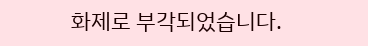화제로 부각되었습니다.